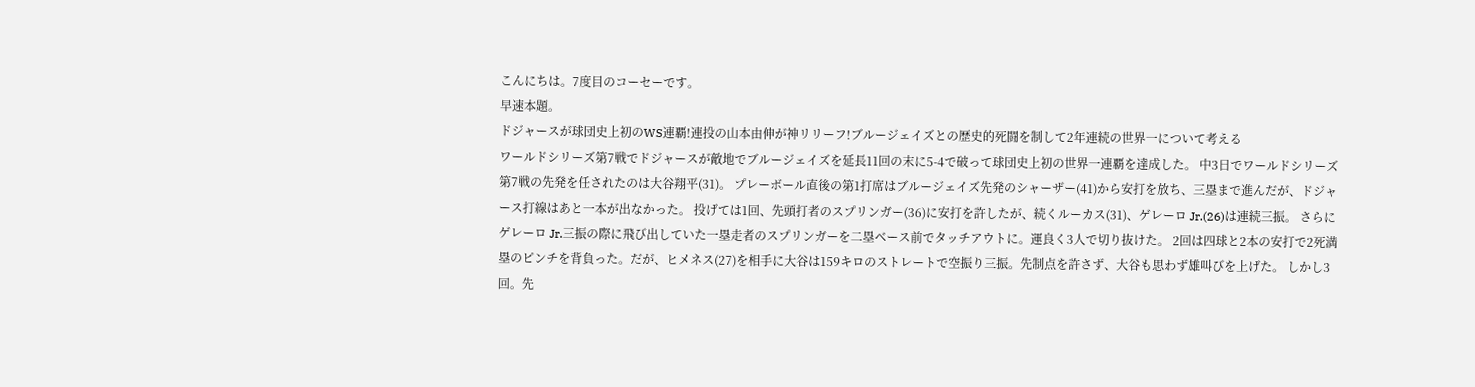こんにちは。7度目のコーセーです。
早速本題。
ドジャースが球団史上初のWS連覇!連投の山本由伸が神リリーフ!ブルージェイズとの歴史的死闘を制して2年連続の世界一について考える
ワールドシリーズ第7戦でドジャースが敵地でブルージェイズを延長11回の末に5-4で破って球団史上初の世界一連覇を達成した。 中3日でワールドシリーズ第7戦の先発を任されたのは大谷翔平(31)。 プレーボール直後の第1打席はブルージェイズ先発のシャーザー(41)から安打を放ち、三塁まで進んだが、ドジャース打線はあと一本が出なかった。 投げては1回、先頭打者のスプリンガー(36)に安打を許したが、続くルーカス(31)、ゲレーロ Jr.(26)は連続三振。 さらにゲレーロ Jr.三振の際に飛び出していた一塁走者のスプリンガーを二塁ベース前でタッチアウトに。運良く3人で切り抜けた。 2回は四球と2本の安打で2死満塁のピンチを背負った。だが、ヒメネス(27)を相手に大谷は159キロのストレートで空振り三振。先制点を許さず、大谷も思わず雄叫びを上げた。 しかし3回。先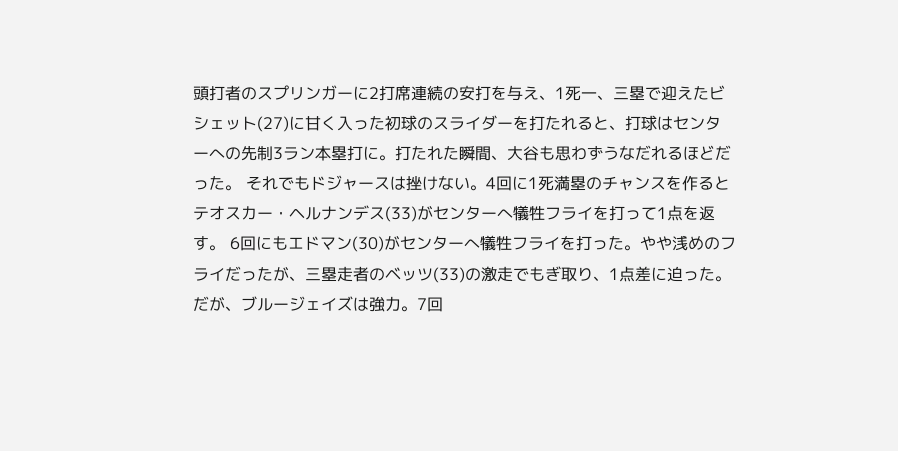頭打者のスプリンガーに2打席連続の安打を与え、1死一、三塁で迎えたビシェット(27)に甘く入った初球のスライダーを打たれると、打球はセンターへの先制3ラン本塁打に。打たれた瞬間、大谷も思わずうなだれるほどだった。 それでもドジャースは挫けない。4回に1死満塁のチャンスを作るとテオスカー・ヘルナンデス(33)がセンターへ犠牲フライを打って1点を返す。 6回にもエドマン(30)がセンターへ犠牲フライを打った。やや浅めのフライだったが、三塁走者のベッツ(33)の激走でもぎ取り、1点差に迫った。 だが、ブルージェイズは強力。7回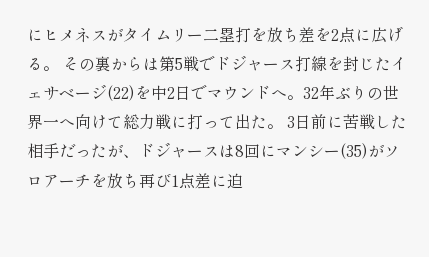にヒメネスがタイムリー二塁打を放ち差を2点に広げる。 その裏からは第5戦でドジャース打線を封じたイェサベージ(22)を中2日でマウンドへ。32年ぶりの世界一へ向けて総力戦に打って出た。 3日前に苦戦した相手だったが、ドジャースは8回にマンシー(35)がソロアーチを放ち再び1点差に迫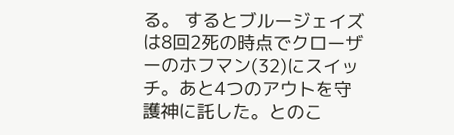る。 するとブルージェイズは8回2死の時点でクローザーのホフマン(32)にスイッチ。あと4つのアウトを守護神に託した。とのこ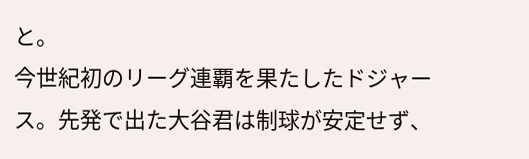と。
今世紀初のリーグ連覇を果たしたドジャース。先発で出た大谷君は制球が安定せず、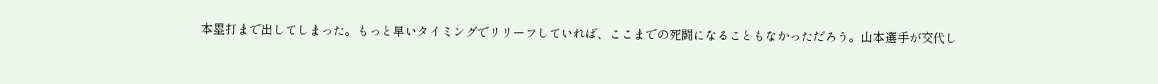本塁打まで出してしまった。もっと早いタイミングでリリーフしていれば、ここまでの死闘になることもなかっただろう。山本選手が交代し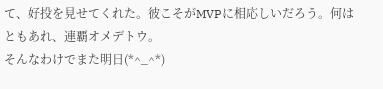て、好投を見せてくれた。彼こそがMVPに相応しいだろう。何はともあれ、連覇オメデトウ。
そんなわけでまた明日(*^_^*)